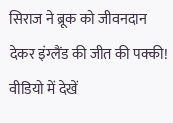सिराज ने ब्रूक को जीवनदान देकर इंग्लैंड की जीत की पक्की! वीडियो में देखें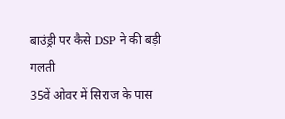बाउंड्री पर कैसे DSP ने की बड़ी गलती
35वें ओवर में सिराज के पास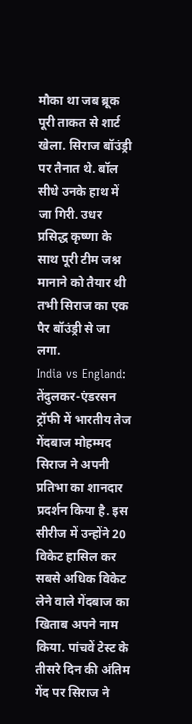मौका था जब ब्रूक पूरी ताकत से शार्ट खेला. सिराज बॉउंड्री पर तैनात थे. बॉल सीधे उनके हाथ में जा गिरी. उधर प्रसिद्ध कृष्णा के साथ पूरी टीम जश्न मानाने को तैयार थी तभी सिराज का एक पैर बॉउंड्री से जा लगा.
India vs England: तेंदुलकर-एंडरसन ट्रॉफी में भारतीय तेज गेंदबाज मोहम्मद सिराज ने अपनी प्रतिभा का शानदार प्रदर्शन किया है. इस सीरीज में उन्होंने 20 विकेट हासिल कर सबसे अधिक विकेट लेने वाले गेंदबाज का खिताब अपने नाम किया. पांचवें टेस्ट के तीसरे दिन की अंतिम गेंद पर सिराज ने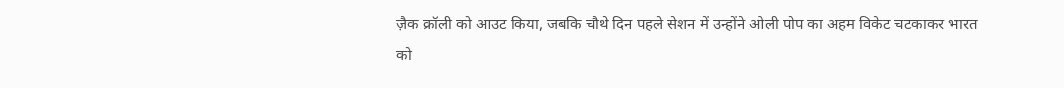ज़ैक क्रॉली को आउट किया, जबकि चौथे दिन पहले सेशन में उन्होंने ओली पोप का अहम विकेट चटकाकर भारत को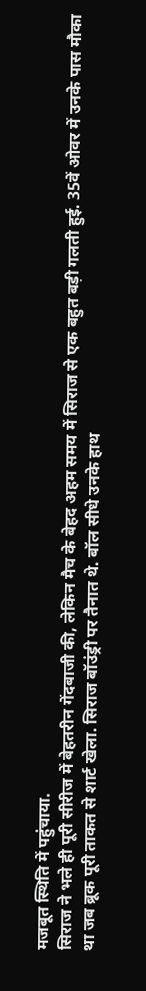मजबूत स्थिति में पहुंचाया.
सिराज ने भले ही पूरी सीरीज में बेहतरीन गेंदबाजी की, लेकिन मैच के बेहद अहम समय में सिराज से एक बहुत बड़ी गलती हुई. 35वें ओवर में उनके पास मौका था जब ब्रूक पूरी ताकत से शार्ट खेला. सिराज बॉउंड्री पर तैनात थे. बॉल सीधे उनके हाथ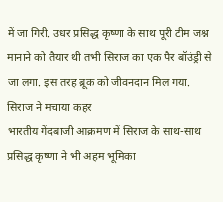में जा गिरी. उधर प्रसिद्ध कृष्णा के साथ पूरी टीम जश्न मानाने को तैयार थी तभी सिराज का एक पैर बॉउंड्री से जा लगा. इस तरह ब्रूक को जीवनदान मिल गया.
सिराज ने मचाया कहर
भारतीय गेंदबाजी आक्रमण में सिराज के साथ-साथ प्रसिद्ध कृष्णा ने भी अहम भूमिका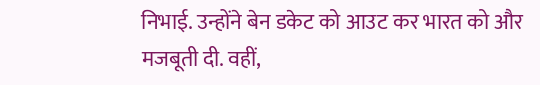निभाई. उन्होंने बेन डकेट को आउट कर भारत को और मजबूती दी. वहीं,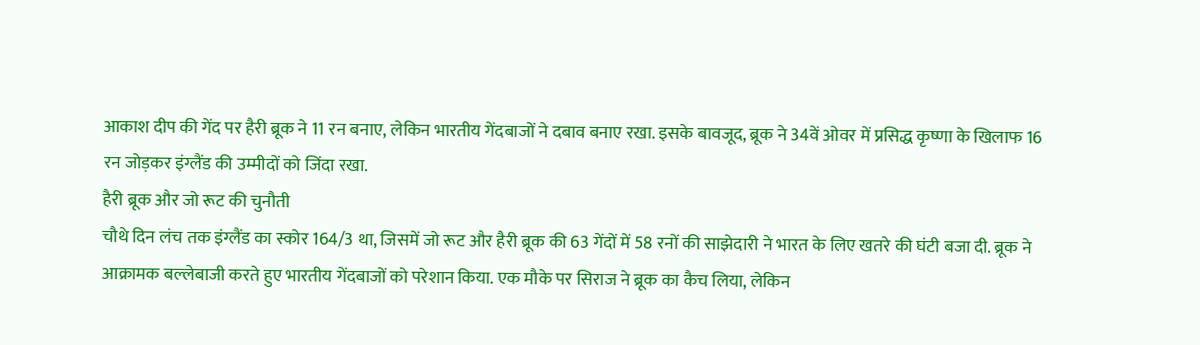आकाश दीप की गेंद पर हैरी ब्रूक ने 11 रन बनाए, लेकिन भारतीय गेंदबाजों ने दबाव बनाए रखा. इसके बावजूद, ब्रूक ने 34वें ओवर में प्रसिद्ध कृष्णा के खिलाफ 16 रन जोड़कर इंग्लैंड की उम्मीदों को जिंदा रखा.
हैरी ब्रूक और जो रूट की चुनौती
चौथे दिन लंच तक इंग्लैंड का स्कोर 164/3 था, जिसमें जो रूट और हैरी ब्रूक की 63 गेंदों में 58 रनों की साझेदारी ने भारत के लिए खतरे की घंटी बजा दी. ब्रूक ने आक्रामक बल्लेबाजी करते हुए भारतीय गेंदबाजों को परेशान किया. एक मौके पर सिराज ने ब्रूक का कैच लिया, लेकिन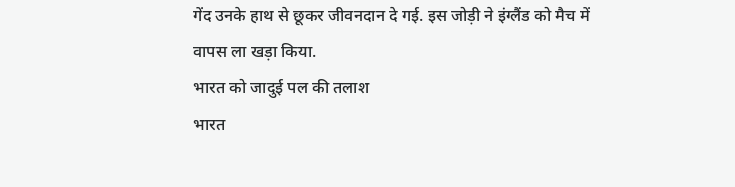गेंद उनके हाथ से छूकर जीवनदान दे गई. इस जोड़ी ने इंग्लैंड को मैच में वापस ला खड़ा किया.
भारत को जादुई पल की तलाश
भारत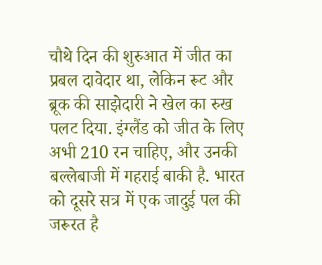चौथे दिन की शुरुआत में जीत का प्रबल दावेदार था, लेकिन रूट और ब्रूक की साझेदारी ने खेल का रुख पलट दिया. इंग्लैंड को जीत के लिए अभी 210 रन चाहिए, और उनकी बल्लेबाजी में गहराई बाकी है. भारत को दूसरे सत्र में एक जादुई पल की जरूरत है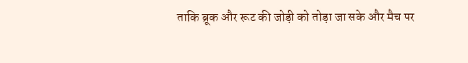ताकि ब्रूक और रूट की जोड़ी को तोड़ा जा सके और मैच पर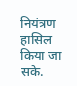नियंत्रण हासिल किया जा सके.